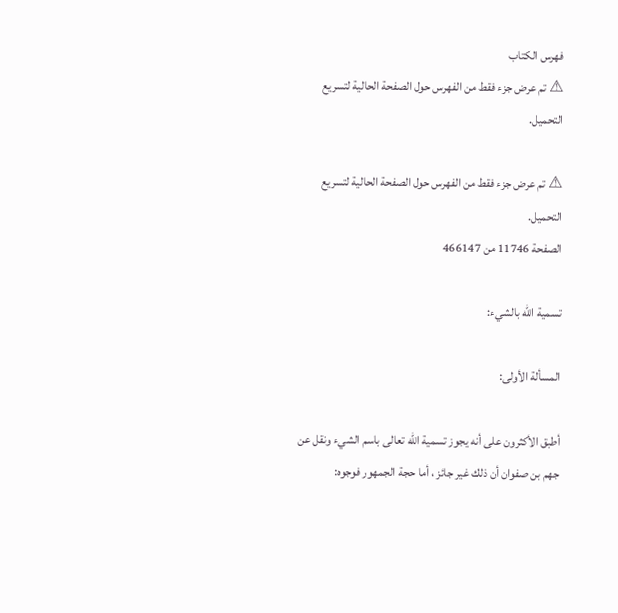فهرس الكتاب
⚠ تم عرض جزء فقط من الفهرس حول الصفحة الحالية لتسريع التحميل.

⚠ تم عرض جزء فقط من الفهرس حول الصفحة الحالية لتسريع التحميل.
الصفحة 11746 من 466147

تسمية الله بالشيء:

المسألة الأولى:

أطبق الأكثرون على أنه يجوز تسمية الله تعالى باسم الشيء ونقل عن جهم بن صفوان أن ذلك غير جائز ، أما حجة الجمهور فوجوه: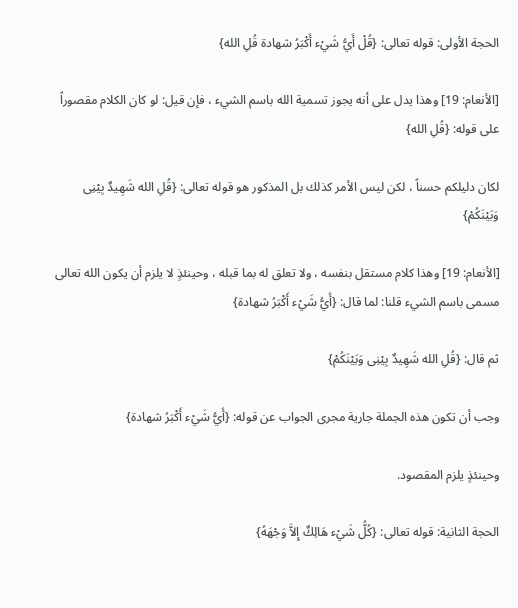الحجة الأولى: قوله تعالى: {قُلْ أَيُّ شَيْء أَكْبَرُ شهادة قُلِ الله}

[الأنعام: 19] وهذا يدل على أنه يجوز تسمية الله باسم الشيء ، فإن قيل: لو كان الكلام مقصوراً على قوله: {قُلِ الله}

لكان دليلكم حسناً ، لكن ليس الأمر كذلك بل المذكور هو قوله تعالى: {قُلِ الله شَهِيدٌ بِيْنِى وَبَيْنَكُمْ}

[الأنعام: 19] وهذا كلام مستقل بنفسه ، ولا تعلق له بما قبله ، وحينئذٍ لا يلزم أن يكون الله تعالى مسمى باسم الشيء قلنا: لما قال: {أَيُّ شَيْء أَكْبَرُ شهادة}

ثم قال: {قُلِ الله شَهِيدٌ بِيْنِى وَبَيْنَكُمْ}

وجب أن تكون هذه الجملة جارية مجرى الجواب عن قوله: {أَيُّ شَيْء أَكْبَرُ شهادة}

وحينئذٍ يلزم المقصود.

الحجة الثانية: قوله تعالى: {كُلُّ شَيْء هَالِكٌ إِلاَّ وَجْهَهُ}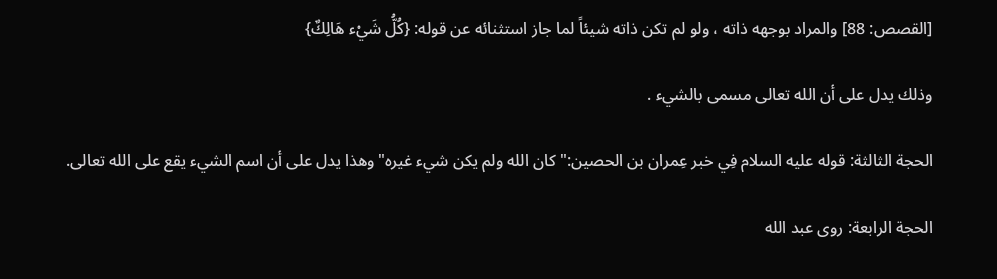[القصص: 88] والمراد بوجهه ذاته ، ولو لم تكن ذاته شيئاً لما جاز استثنائه عن قوله: {كُلُّ شَيْء هَالِكٌ}

وذلك يدل على أن الله تعالى مسمى بالشيء .

الحجة الثالثة: قوله عليه السلام فِي خبر عِمران بن الحصين:"كان الله ولم يكن شيء غيره"وهذا يدل على أن اسم الشيء يقع على الله تعالى.

الحجة الرابعة: روى عبد الله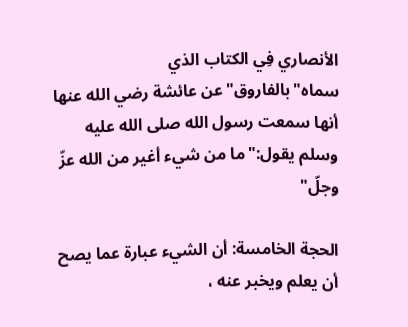الأنصاري فِي الكتاب الذي سماه"بالفاروق"عن عائشة رضي الله عنها أنها سمعت رسول الله صلى الله عليه وسلم يقول:"ما من شيء أغير من الله عزّ وجلّ"

الحجة الخامسة: أن الشيء عبارة عما يصح أن يعلم ويخبر عنه ،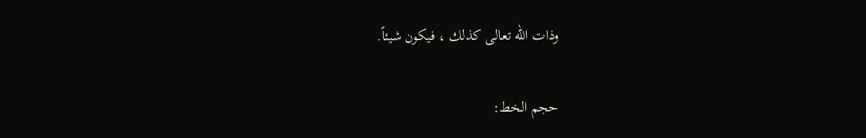وذات الله تعالى كذلك ، فيكون شيئاً.

حجم الخط: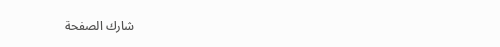شارك الصفحة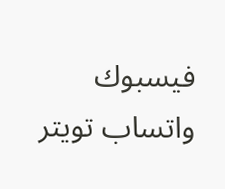فيسبوك واتساب تويتر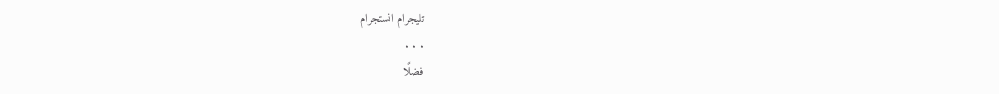تليجرام انستجرام
. . .
فضلًا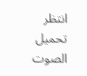انتظر تحميل الصوت